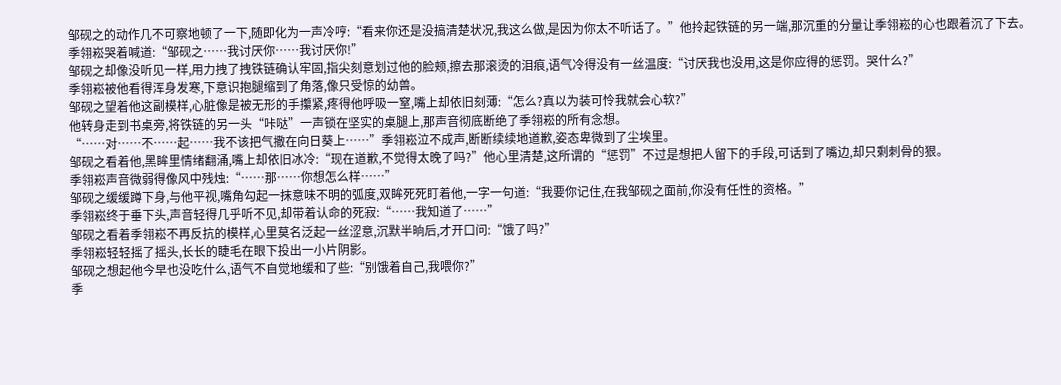邹砚之的动作几不可察地顿了一下,随即化为一声冷哼:“看来你还是没搞清楚状况,我这么做,是因为你太不听话了。”他拎起铁链的另一端,那沉重的分量让季翎崧的心也跟着沉了下去。
季翎崧哭着喊道:“邹砚之……我讨厌你……我讨厌你!”
邹砚之却像没听见一样,用力拽了拽铁链确认牢固,指尖刻意划过他的脸颊,擦去那滚烫的泪痕,语气冷得没有一丝温度:“讨厌我也没用,这是你应得的惩罚。哭什么?”
季翎崧被他看得浑身发寒,下意识抱腿缩到了角落,像只受惊的幼兽。
邹砚之望着他这副模样,心脏像是被无形的手攥紧,疼得他呼吸一窒,嘴上却依旧刻薄:“怎么?真以为装可怜我就会心软?”
他转身走到书桌旁,将铁链的另一头“咔哒”一声锁在坚实的桌腿上,那声音彻底断绝了季翎崧的所有念想。
“……对……不……起……我不该把气撒在向日葵上……”季翎崧泣不成声,断断续续地道歉,姿态卑微到了尘埃里。
邹砚之看着他,黑眸里情绪翻涌,嘴上却依旧冰冷:“现在道歉,不觉得太晚了吗?”他心里清楚,这所谓的“惩罚”不过是想把人留下的手段,可话到了嘴边,却只剩刺骨的狠。
季翎崧声音微弱得像风中残烛:“……那……你想怎么样……”
邹砚之缓缓蹲下身,与他平视,嘴角勾起一抹意味不明的弧度,双眸死死盯着他,一字一句道:“我要你记住,在我邹砚之面前,你没有任性的资格。”
季翎崧终于垂下头,声音轻得几乎听不见,却带着认命的死寂:“……我知道了……”
邹砚之看着季翎崧不再反抗的模样,心里莫名泛起一丝涩意,沉默半晌后,才开口问:“饿了吗?”
季翎崧轻轻摇了摇头,长长的睫毛在眼下投出一小片阴影。
邹砚之想起他今早也没吃什么,语气不自觉地缓和了些:“别饿着自己,我喂你?”
季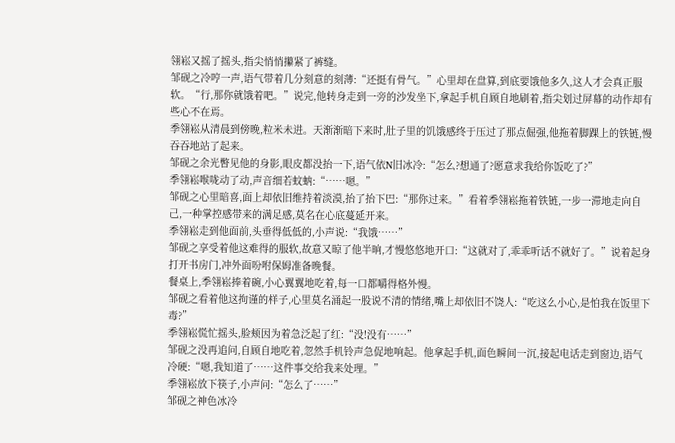翎崧又摇了摇头,指尖悄悄攥紧了裤缝。
邹砚之冷哼一声,语气带着几分刻意的刻薄:“还挺有骨气。”心里却在盘算,到底要饿他多久,这人才会真正服软。“行,那你就饿着吧。”说完,他转身走到一旁的沙发坐下,拿起手机自顾自地刷着,指尖划过屏幕的动作却有些心不在焉。
季翎崧从清晨到傍晚,粒米未进。天渐渐暗下来时,肚子里的饥饿感终于压过了那点倔强,他拖着脚踝上的铁链,慢吞吞地站了起来。
邹砚之余光瞥见他的身影,眼皮都没抬一下,语气依N旧冰冷:“怎么?想通了?愿意求我给你饭吃了?”
季翎崧喉咙动了动,声音细若蚊蚋:“……嗯。”
邹砚之心里暗喜,面上却依旧维持着淡漠,抬了抬下巴:“那你过来。”看着季翎崧拖着铁链,一步一滞地走向自己,一种掌控感带来的满足感,莫名在心底蔓延开来。
季翎崧走到他面前,头垂得低低的,小声说:“我饿……”
邹砚之享受着他这难得的服软,故意又晾了他半晌,才慢悠悠地开口:“这就对了,乖乖听话不就好了。”说着起身打开书房门,冲外面吩咐保姆准备晚餐。
餐桌上,季翎崧捧着碗,小心翼翼地吃着,每一口都嚼得格外慢。
邹砚之看着他这拘谨的样子,心里莫名涌起一股说不清的情绪,嘴上却依旧不饶人:“吃这么小心,是怕我在饭里下毒?”
季翎崧慌忙摇头,脸颊因为着急泛起了红:“没!没有……”
邹砚之没再追问,自顾自地吃着,忽然手机铃声急促地响起。他拿起手机,面色瞬间一沉,接起电话走到窗边,语气冷硬:“嗯,我知道了……这件事交给我来处理。”
季翎崧放下筷子,小声问:“怎么了……”
邹砚之神色冰冷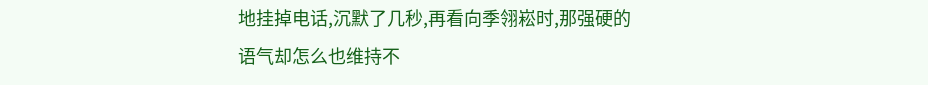地挂掉电话,沉默了几秒,再看向季翎崧时,那强硬的语气却怎么也维持不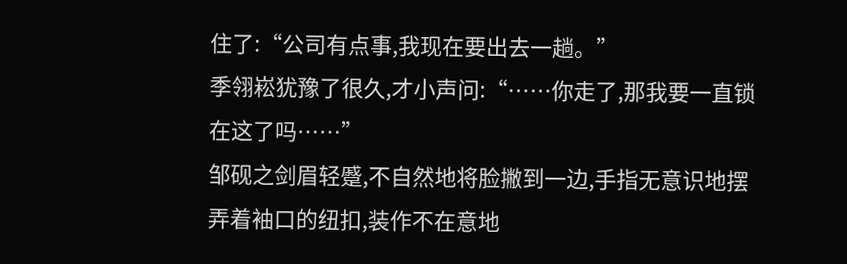住了:“公司有点事,我现在要出去一趟。”
季翎崧犹豫了很久,才小声问:“……你走了,那我要一直锁在这了吗……”
邹砚之剑眉轻蹙,不自然地将脸撇到一边,手指无意识地摆弄着袖口的纽扣,装作不在意地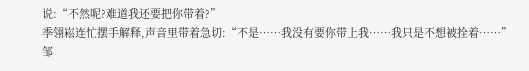说:“不然呢?难道我还要把你带着?”
季翎崧连忙摆手解释,声音里带着急切:“不是……我没有要你带上我……我只是不想被拴着……”
邹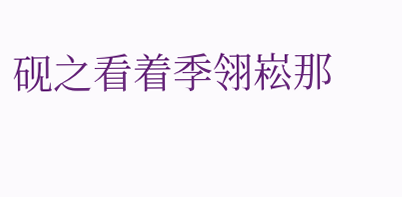砚之看着季翎崧那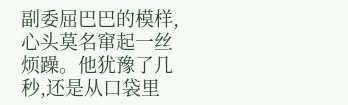副委屈巴巴的模样,心头莫名窜起一丝烦躁。他犹豫了几秒,还是从口袋里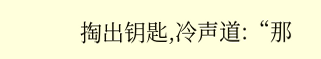掏出钥匙,冷声道:“那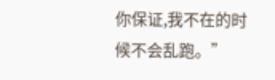你保证,我不在的时候不会乱跑。”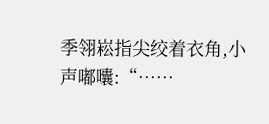季翎崧指尖绞着衣角,小声嘟囔:“……